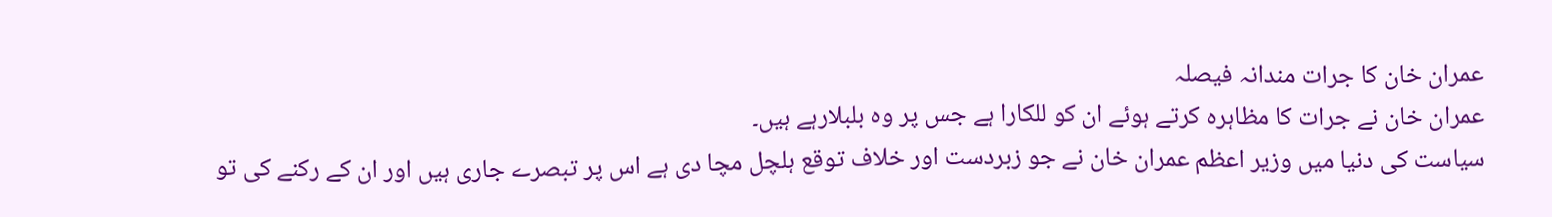عمران خان کا جرات مندانہ فیصلہ
عمران خان نے جرات کا مظاہرہ کرتے ہوئے ان کو للکارا ہے جس پر وہ بلبلارہے ہیں۔
سیاست کی دنیا میں وزیر اعظم عمران خان نے جو زبردست اور خلاف توقع ہلچل مچا دی ہے اس پر تبصرے جاری ہیں اور ان کے رکنے کی تو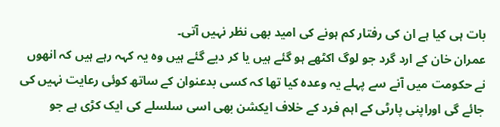بات ہی کیا ہے ان کی رفتار کم ہونے کی امید بھی نظر نہیں آتی۔
عمران خان کے ارد گرد جو لوگ اکٹھے ہو گئے ہیں یا کر دیے گئے ہیں وہ یہ کہہ رہے ہیں کہ انھوں نے حکومت میں آنے سے پہلے یہ وعدہ کیا تھا کہ کسی بدعنوان کے ساتھ کوئی رعایت نہیں کی جائے گی اوراپنی پارٹی کے اہم فرد کے خلاف ایکشن بھی اسی سلسلے کی ایک کڑی ہے جو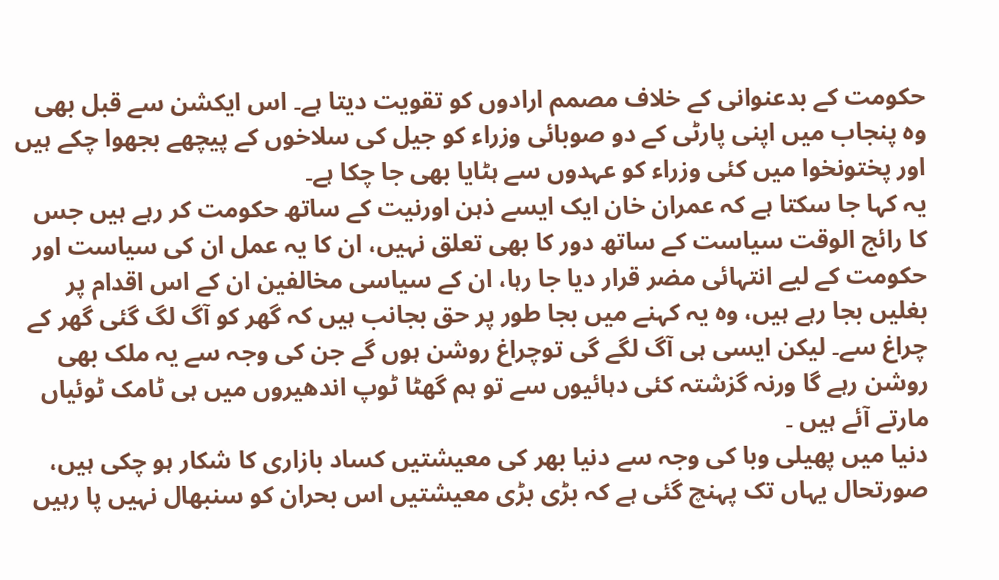حکومت کے بدعنوانی کے خلاف مصمم ارادوں کو تقویت دیتا ہے۔ اس ایکشن سے قبل بھی وہ پنجاب میں اپنی پارٹی کے دو صوبائی وزراء کو جیل کی سلاخوں کے پیچھے بجھوا چکے ہیں اور پختونخوا میں کئی وزراء کو عہدوں سے ہٹایا بھی جا چکا ہے۔
یہ کہا جا سکتا ہے کہ عمران خان ایک ایسے ذہن اورنیت کے ساتھ حکومت کر رہے ہیں جس کا رائج الوقت سیاست کے ساتھ دور کا بھی تعلق نہیں، ان کا یہ عمل ان کی سیاست اور حکومت کے لیے انتہائی مضر قرار دیا جا رہا، ان کے سیاسی مخالفین ان کے اس اقدام پر بغلیں بجا رہے ہیں، وہ یہ کہنے میں بجا طور پر حق بجانب ہیں کہ گھر کو آگ لگ گئی گھر کے چراغ سے۔ لیکن ایسی ہی آگ لگے گی توچراغ روشن ہوں گے جن کی وجہ سے یہ ملک بھی روشن رہے گا ورنہ گزشتہ کئی دہائیوں سے تو ہم گھٹا ٹوپ اندھیروں میں ہی ٹامک ٹوئیاں مارتے آئے ہیں ۔
دنیا میں پھیلی وبا کی وجہ سے دنیا بھر کی معیشتیں کساد بازاری کا شکار ہو چکی ہیں، صورتحال یہاں تک پہنچ گئی ہے کہ بڑی بڑی معیشتیں اس بحران کو سنبھال نہیں پا رہیں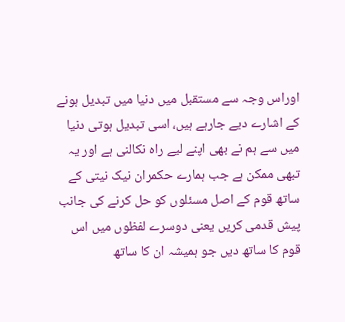اوراس وجہ سے مستقبل میں دنیا میں تبدیل ہونے کے اشارے دیے جارہے ہیں، اسی تبدیل ہوتی دنیا میں سے ہم نے بھی اپنے لیے راہ نکالنی ہے اور یہ تبھی ممکن ہے جب ہمارے حکمران نیک نیتی کے ساتھ قوم کے اصل مسئلوں کو حل کرنے کی جانب پیش قدمی کریں یعنی دوسرے لفظوں میں اس قوم کا ساتھ دیں جو ہمیشہ ان کا ساتھ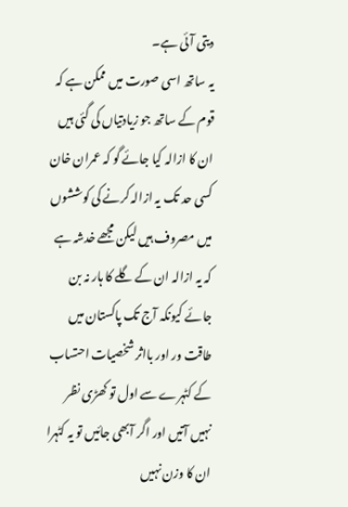دیتی آئی ہے۔
یہ ساتھ اسی صورت میں ممکن ہے کہ قوم کے ساتھ جو زیادتیاں کی گئی ہیں ان کا ازالہ کیا جائے گو کہ عمران خان کسی حد تک یہ ازالہ کرنے کی کوششوں میں مصروف ہیں لیکن مجھے خدشہ ہے کہ یہ ازالہ ان کے گلے کا ہار نہ بن جائے کیونکہ آج تک پاکستان میں طاقت ور اور بااثر شخصیات احتساب کے کٹہرے سے اول تو کھڑی نظر نہیں آتیں اور اگر آبھی جائیں تو یہ کٹہرا ان کا وزن نہیں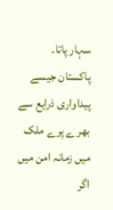سہار پاتا۔
پاکستان جیسے پیداواری ذرایع سے بھر ے پرے ملک میں زمانہ امن میں اگر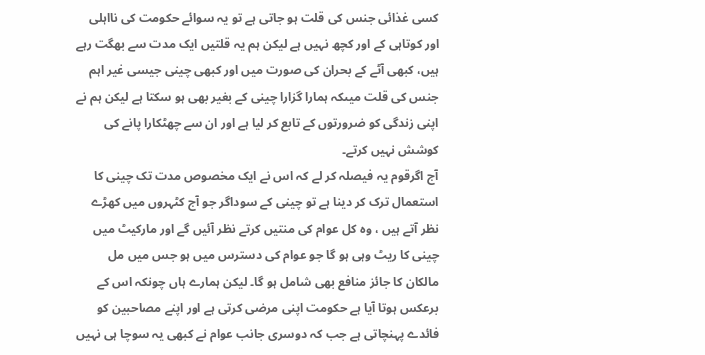کسی غذائی جنس کی قلت ہو جاتی ہے تو یہ سوائے حکومت کی نااہلی اور کوتاہی کے اور کچھ نہیں ہے لیکن ہم یہ قلتیں ایک مدت سے بھگت رہے ہیں، کبھی آٹے کے بحران کی صورت میں اور کبھی چینی جیسی غیر اہم جنس کی قلت میںکہ ہمارا گزارا چینی کے بغیر بھی ہو سکتا ہے لیکن ہم نے اپنی زندگی کو ضرورتوں کے تابع کر لیا ہے اور ان سے چھٹکارا پانے کی کوشش نہیں کرتے۔
آج اگرقوم یہ فیصلہ کر لے کہ اس نے ایک مخصوص مدت تک چینی کا استعمال ترک کر دینا ہے تو چینی کے سوداگر جو آج کٹہروں میں کھڑے نظر آتے ہیں ، وہ کل عوام کی منتیں کرتے نظر آئیں گے اور مارکیٹ میں چینی کا ریٹ وہی ہو گا جو عوام کی دسترس میں ہو جس میں مل مالکان کا جائز منافع بھی شامل ہو گا۔ لیکن ہمارے ہاں چونکہ اس کے برعکس ہوتا آیا ہے حکومت اپنی مرضی کرتی ہے اور اپنے مصاحبین کو فائدے پہنچاتی ہے جب کہ دوسری جانب عوام نے کبھی یہ سوچا ہی نہیں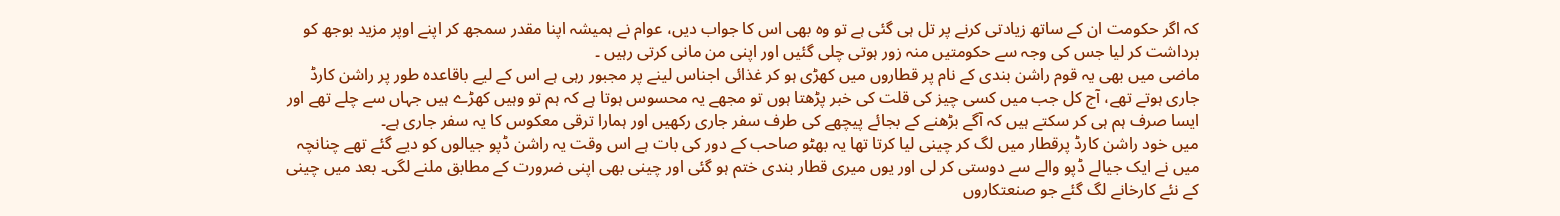کہ اگر حکومت ان کے ساتھ زیادتی کرنے پر تل ہی گئی ہے تو وہ بھی اس کا جواب دیں، عوام نے ہمیشہ اپنا مقدر سمجھ کر اپنے اوپر مزید بوجھ کو برداشت کر لیا جس کی وجہ سے حکومتیں منہ زور ہوتی چلی گئیں اور اپنی من مانی کرتی رہیں ۔
ماضی میں بھی یہ قوم راشن بندی کے نام پر قطاروں میں کھڑی ہو کر غذائی اجناس لینے پر مجبور رہی ہے اس کے لیے باقاعدہ طور پر راشن کارڈ جاری ہوتے تھے، آج کل جب میں کسی چیز کی قلت کی خبر پڑھتا ہوں تو مجھے یہ محسوس ہوتا ہے کہ ہم تو وہیں کھڑے ہیں جہاں سے چلے تھے اور ایسا صرف ہم ہی کر سکتے ہیں کہ آگے بڑھنے کے بجائے پیچھے کی طرف سفر جاری رکھیں اور ہمارا ترقی معکوس کا یہ سفر جاری ہے۔
میں خود راشن کارڈ پرقطار میں لگ کر چینی لیا کرتا تھا یہ بھٹو صاحب کے دور کی بات ہے اس وقت یہ راشن ڈپو جیالوں کو دیے گئے تھے چنانچہ میں نے ایک جیالے ڈپو والے سے دوستی کر لی اور یوں میری قطار بندی ختم ہو گئی اور چینی بھی اپنی ضرورت کے مطابق ملنے لگی۔ بعد میں چینی کے نئے کارخانے لگ گئے جو صنعتکاروں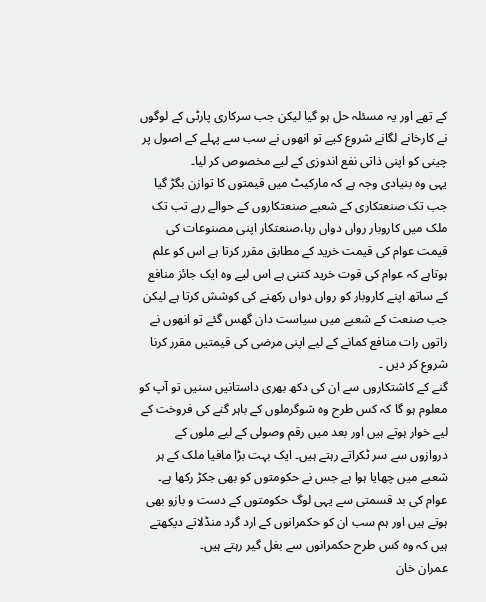کے تھے اور یہ مسئلہ حل ہو گیا لیکن جب سرکاری پارٹی کے لوگوں نے کارخانے لگانے شروع کیے تو انھوں نے سب سے پہلے کے اصول پر چینی کو اپنی ذاتی نفع اندوزی کے لیے مخصوص کر لیا۔
یہی وہ بنیادی وجہ ہے کہ مارکیٹ میں قیمتوں کا توازن بگڑ گیا جب تک صنعتکاری کے شعبے صنعتکاروں کے حوالے رہے تب تک ملک میں کاروبار رواں دواں رہا،صنعتکار اپنی مصنوعات کی قیمت عوام کی قیمت خرید کے مطابق مقرر کرتا ہے اس کو علم ہوتاہے کہ عوام کی قوت خرید کتنی ہے اس لیے وہ ایک جائز منافع کے ساتھ اپنے کاروبار کو رواں دواں رکھنے کی کوشش کرتا ہے لیکن جب صنعت کے شعبے میں سیاست دان گھس گئے تو انھوں نے راتوں رات منافع کمانے کے لیے اپنی مرضی کی قیمتیں مقرر کرنا شروع کر دیں ۔
گنے کے کاشتکاروں سے ان کی دکھ بھری داستانیں سنیں تو آپ کو معلوم ہو گا کہ کس طرح وہ شوگرملوں کے باہر گنے کی فروخت کے لیے خوار ہوتے ہیں اور بعد میں رقم وصولی کے لیے ملوں کے دروازوں سے سر ٹکراتے رہتے ہیں۔ ایک بہت بڑا مافیا ملک کے ہر شعبے میں چھایا ہوا ہے جس نے حکومتوں کو بھی جکڑ رکھا ہے۔ عوام کی بد قسمتی سے یہی لوگ حکومتوں کے دست و بازو بھی ہوتے ہیں اور ہم سب ان کو حکمرانوں کے ارد گرد منڈلاتے دیکھتے ہیں کہ وہ کس طرح حکمرانوں سے بغل گیر رہتے ہیں۔
عمران خان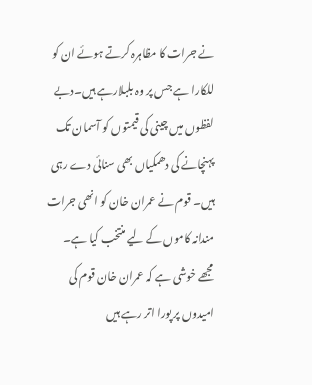نے جرات کا مظاہرہ کرتے ہوئے ان کو للکارا ہے جس پر وہ بلبلارہے ہیں۔دبے لفظوں میں چینی کی قیمتوں کو آسمان تک پہنچانے کی دھمکیاں بھی سنائی دے رہی ہیں۔ قوم نے عمران خان کو انھی جرات مندانہ کاموں کے لیے منتخب کیا ہے۔ مجھے خوشی ہے کہ عمران خان قوم کی امیدوں پر پورا اتر رہے ہیں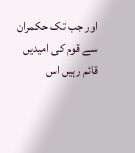اور جب تک حکمران سے قوم کی امیدیں قائم رہیں اس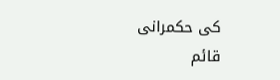کی حکمرانی قائم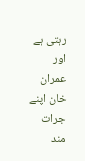رہتی ہے اور عمران خان اپنے جرات مند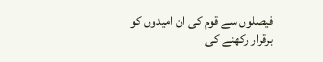فیصلوں سے قوم کی ان امیدوں کو برقرار رکھنے کی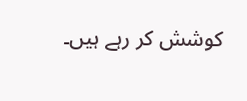کوشش کر رہے ہیں۔